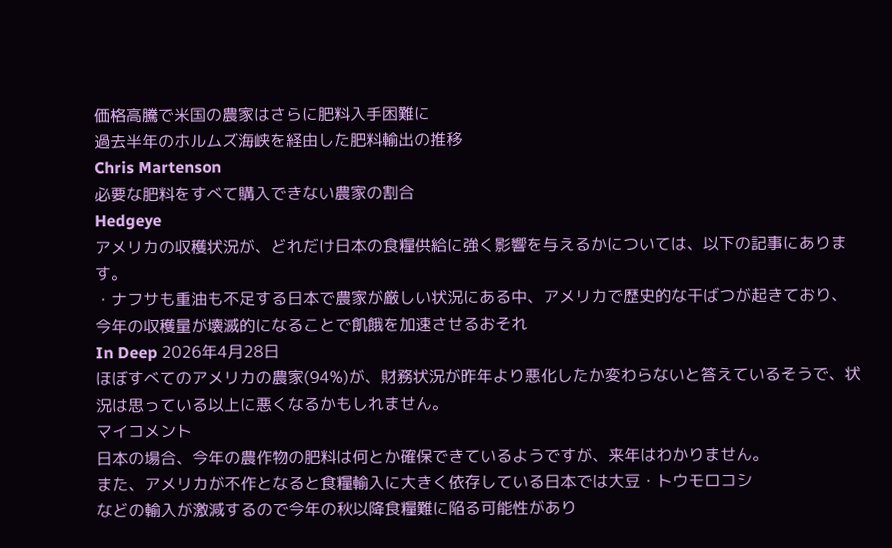価格高騰で米国の農家はさらに肥料入手困難に
過去半年のホルムズ海峡を経由した肥料輸出の推移
Chris Martenson
必要な肥料をすべて購入できない農家の割合
Hedgeye
アメリカの収穫状況が、どれだけ日本の食糧供給に強く影響を与えるかについては、以下の記事にあります。
・ナフサも重油も不足する日本で農家が厳しい状況にある中、アメリカで歴史的な干ばつが起きており、今年の収穫量が壊滅的になることで飢餓を加速させるおそれ
In Deep 2026年4月28日
ほぼすべてのアメリカの農家(94%)が、財務状況が昨年より悪化したか変わらないと答えているそうで、状況は思っている以上に悪くなるかもしれません。
マイコメント
日本の場合、今年の農作物の肥料は何とか確保できているようですが、来年はわかりません。
また、アメリカが不作となると食糧輸入に大きく依存している日本では大豆・トウモロコシ
などの輸入が激減するので今年の秋以降食糧難に陥る可能性があり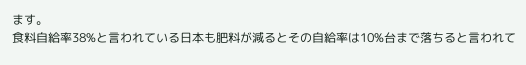ます。
食料自給率38%と言われている日本も肥料が減るとその自給率は10%台まで落ちると言われて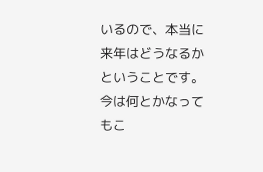いるので、本当に来年はどうなるかということです。
今は何とかなってもこ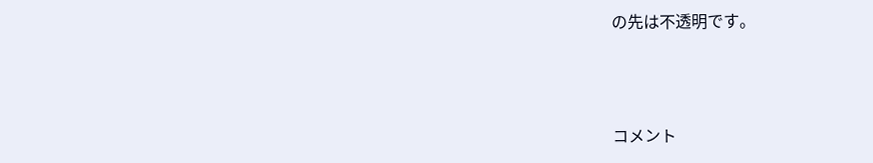の先は不透明です。



コメント